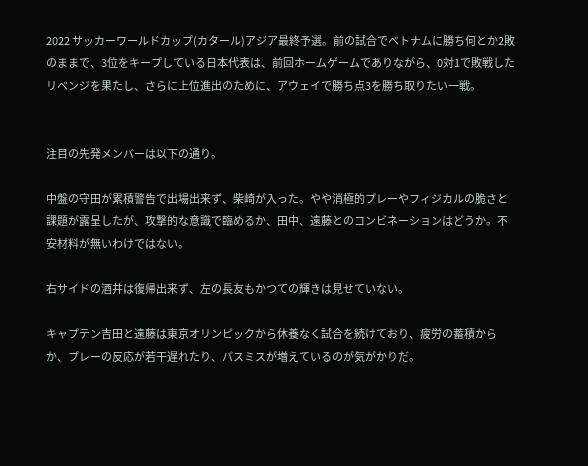2022 サッカーワールドカップ(カタール)アジア最終予選。前の試合でベトナムに勝ち何とか2敗のままで、3位をキープしている日本代表は、前回ホームゲームでありながら、0対1で敗戦したリベンジを果たし、さらに上位進出のために、アウェイで勝ち点3を勝ち取りたい一戦。


注目の先発メンバーは以下の通り。

中盤の守田が累積警告で出場出来ず、柴崎が入った。やや消極的プレーやフィジカルの脆さと課題が露呈したが、攻撃的な意識で臨めるか、田中、遠藤とのコンビネーションはどうか。不安材料が無いわけではない。

右サイドの酒井は復帰出来ず、左の長友もかつての輝きは見せていない。

キャプテン吉田と遠藤は東京オリンピックから休養なく試合を続けており、疲労の蓄積からか、プレーの反応が若干遅れたり、パスミスが増えているのが気がかりだ。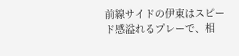前線サイドの伊東はスピード感溢れるプレーで、相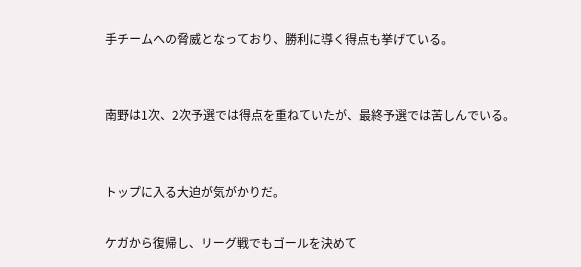手チームへの脅威となっており、勝利に導く得点も挙げている。


南野は1次、2次予選では得点を重ねていたが、最終予選では苦しんでいる。


トップに入る大迫が気がかりだ。

ケガから復帰し、リーグ戦でもゴールを決めて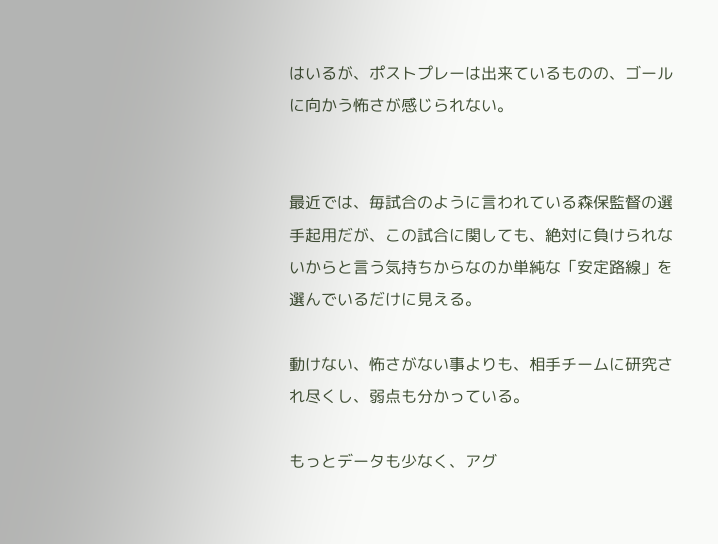はいるが、ポストプレーは出来ているものの、ゴールに向かう怖さが感じられない。


最近では、毎試合のように言われている森保監督の選手起用だが、この試合に関しても、絶対に負けられないからと言う気持ちからなのか単純な「安定路線」を選んでいるだけに見える。

動けない、怖さがない事よりも、相手チームに研究され尽くし、弱点も分かっている。

もっとデータも少なく、アグ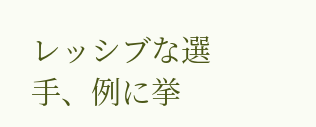レッシブな選手、例に挙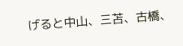げると中山、三苫、古橋、